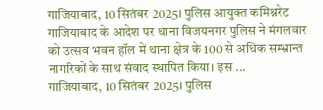गाजियाबाद, 10 सितंबर 2025। पुलिस आयुक्त कमिश्नरेट गाजियाबाद के आदेश पर थाना विजयनगर पुलिस ने मंगलवार को उत्सव भवन हॉल में थाना क्षेत्र के 100 से अधिक सम्भ्रान्त नागरिकों के साथ संवाद स्थापित किया। इस ...
गाजियाबाद, 10 सितंबर 2025। पुलिस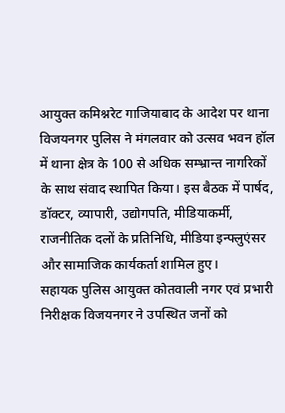आयुक्त कमिश्नरेट गाजियाबाद के आदेश पर थाना विजयनगर पुलिस ने मंगलवार को उत्सव भवन हॉल में थाना क्षेत्र के 100 से अधिक सम्भ्रान्त नागरिकों के साथ संवाद स्थापित किया। इस बैठक में पार्षद, डॉक्टर, व्यापारी, उद्योगपति, मीडियाकर्मी, राजनीतिक दलों के प्रतिनिधि, मीडिया इन्फ्लुएंसर और सामाजिक कार्यकर्ता शामिल हुए।
सहायक पुलिस आयुक्त कोतवाली नगर एवं प्रभारी निरीक्षक विजयनगर ने उपस्थित जनों को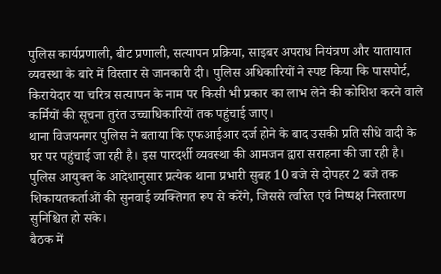पुलिस कार्यप्रणाली, बीट प्रणाली, सत्यापन प्रक्रिया, साइबर अपराध नियंत्रण और यातायात व्यवस्था के बारे में विस्तार से जानकारी दी। पुलिस अधिकारियों ने स्पष्ट किया कि पासपोर्ट, किरायेदार या चरित्र सत्यापन के नाम पर किसी भी प्रकार का लाभ लेने की कोशिश करने वाले कर्मियों की सूचना तुरंत उच्चाधिकारियों तक पहुंचाई जाए।
थाना विजयनगर पुलिस ने बताया कि एफआईआर दर्ज होने के बाद उसकी प्रति सीधे वादी के घर पर पहुंचाई जा रही है। इस पारदर्शी व्यवस्था की आमजन द्वारा सराहना की जा रही है। पुलिस आयुक्त के आदेशानुसार प्रत्येक थाना प्रभारी सुबह 10 बजे से दोपहर 2 बजे तक शिकायतकर्ताओं की सुनवाई व्यक्तिगत रूप से करेंगे, जिससे त्वरित एवं निष्पक्ष निस्तारण सुनिश्चित हो सके।
बैठक में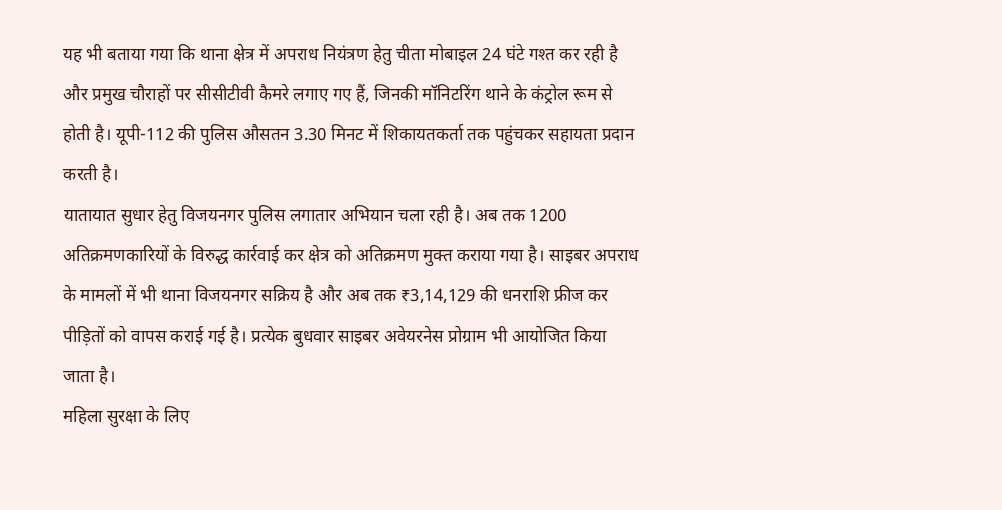यह भी बताया गया कि थाना क्षेत्र में अपराध नियंत्रण हेतु चीता मोबाइल 24 घंटे गश्त कर रही है और प्रमुख चौराहों पर सीसीटीवी कैमरे लगाए गए हैं, जिनकी मॉनिटरिंग थाने के कंट्रोल रूम से होती है। यूपी-112 की पुलिस औसतन 3.30 मिनट में शिकायतकर्ता तक पहुंचकर सहायता प्रदान करती है।
यातायात सुधार हेतु विजयनगर पुलिस लगातार अभियान चला रही है। अब तक 1200 अतिक्रमणकारियों के विरुद्ध कार्रवाई कर क्षेत्र को अतिक्रमण मुक्त कराया गया है। साइबर अपराध के मामलों में भी थाना विजयनगर सक्रिय है और अब तक ₹3,14,129 की धनराशि फ्रीज कर पीड़ितों को वापस कराई गई है। प्रत्येक बुधवार साइबर अवेयरनेस प्रोग्राम भी आयोजित किया जाता है।
महिला सुरक्षा के लिए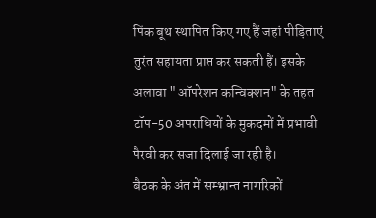पिंक बूथ स्थापित किए गए हैं जहां पीड़िताएं तुरंत सहायता प्राप्त कर सकती हैं। इसके अलावा "ऑपरेशन कन्विक्शन" के तहत टॉप-50 अपराधियों के मुकदमों में प्रभावी पैरवी कर सजा दिलाई जा रही है।
बैठक के अंत में सम्भ्रान्त नागरिकों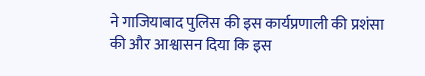ने गाजियाबाद पुलिस की इस कार्यप्रणाली की प्रशंसा की और आश्वासन दिया कि इस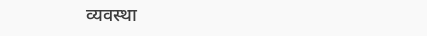व्यवस्था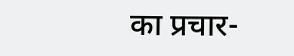का प्रचार-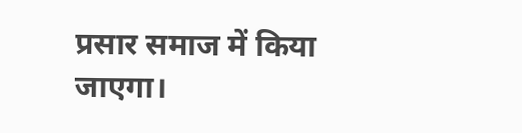प्रसार समाज में किया जाएगा।